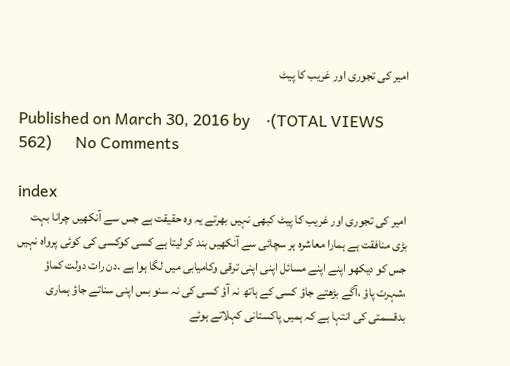امیر کی تجوری اور غریب کا پیٹ

Published on March 30, 2016 by    ·(TOTAL VIEWS 562)      No Comments

index
امیر کی تجوری اور غریب کا پیٹ کبھی نہیں بھرتے یہ وہ حقیقت ہے جس سے آنکھیں چرانا بہت بڑی منافقت ہے ہمارا معاشرہ ہر سچائی سے آنکھیں بند کر لیتا ہے کسی کوکسی کی کوئی پرواہ نہیں جس کو دیکھو اپنے اپنے مسائل اپنی اپنی ترقی وکامیابی میں لگا ہوا ہے ۔دن رات دولت کماؤ ،شہرت پاؤ ،آگے بڑھتے جاؤ کسی کے ہاتھ نہ آؤ کسی کی نہ سنو بس اپنی سناتے جاؤ ہماری بدقسمتی کی انتہا ہے کہ ہمیں پاکستانی کہلاتے ہوئے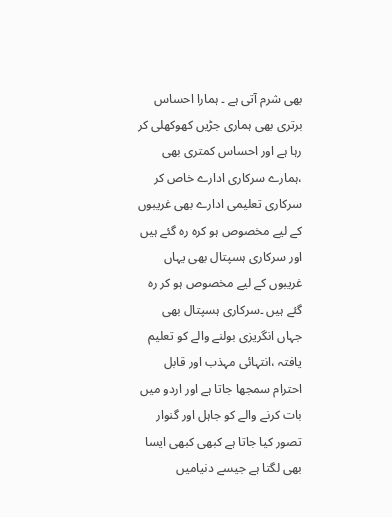بھی شرم آتی ہے ۔ ہمارا احساس برتری بھی ہماری جڑیں کھوکھلی کر رہا ہے اور احساس کمتری بھی ،ہمارے سرکاری ادارے خاص کر سرکاری تعلیمی ادارے بھی غریبوں کے لیے مخصوص ہو کرہ رہ گئے ہیں اور سرکاری ہسپتال بھی یہاں غریبوں کے لیے مخصوص ہو کر رہ گئے ہیں ۔سرکاری ہسپتال بھی جہاں انگریزی بولنے والے کو تعلیم یافتہ ،انتہائی مہذب اور قابل احترام سمجھا جاتا ہے اور اردو میں بات کرنے والے کو جاہل اور گنوار تصور کیا جاتا ہے کبھی کبھی ایسا بھی لگتا ہے جیسے دنیامیں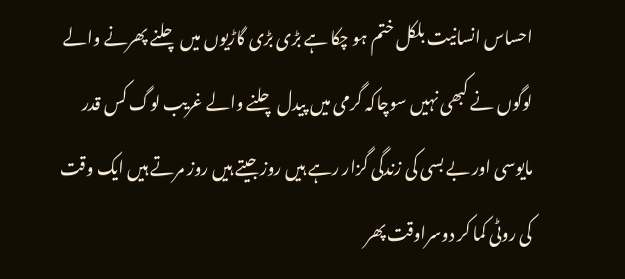احساس انسانیت بلکل ختم ہو چکا ہے بڑی بڑی گاڑیوں میں چلنے پھرنے والے لوگوں نے کبھی نہیں سوچاکہ گرمی میں پیدل چلنے والے غریب لوگ کس قدر مایوسی اور بے بسی کی زندگی گزار رہے ہیں روز جیتے ہیں روز مرتے ہیں ایک وقت کی روٹی کما کر دوسراوقت پھر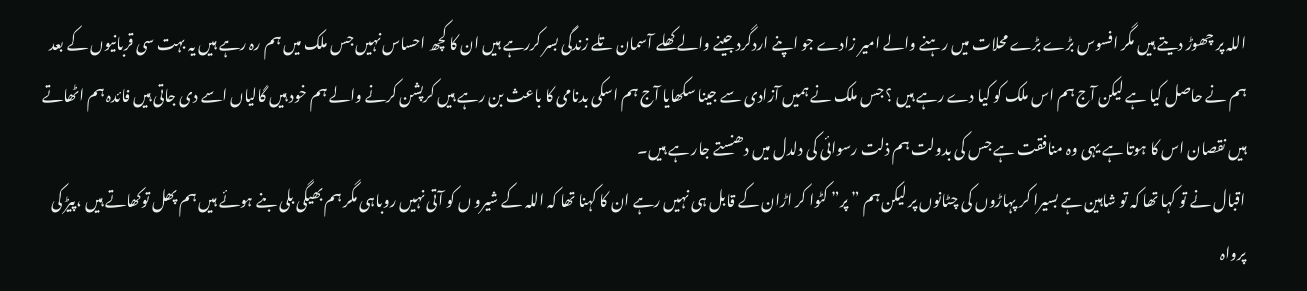اللہ پر چھوڑ دیتے ہیں مگر افسوس بڑے بڑے محلات میں رہنے والے امیر زادے جو اپنے اردگرد جینے والے کھلے آسمان تلے زندگی بسر کررہے ہیں ان کا کچھ احساس نہیں جس ملک میں ہم رہ رہے ہیں یہ بہت سی قربانیوں کے بعد ہم نے حاصل کیا ہے لیکن آج ہم اس ملک کو کیا دے رہے ہیں ؟ جس ملک نے ہمیں آزادی سے جینا سکھایا آج ہم اسکی بدنامی کا باعث بن رہے ہیں کرپشن کرنے والے ہم خود ہیں گالیاں اسے دی جاتی ہیں فائدہ ہم اٹھاتے ہیں نقصان اس کا ہوتا ہے یہی وہ منافقت ہے جس کی بدولت ہم ذلت رسوائی کی دلدل میں دھنستے جار ہے ہیں۔
اقبال نے تو کہا تھا کہ تو شاہین ہے بسیرا کر پہاڑوں کی چٹانوں پر لیکن ہم ” پر” کٹوا کر اڑان کے قابل ہی نہیں رہے ان کا کہنا تھا کہ اللہ کے شیرو ں کو آتی نہیں روباہی مگر ہم بھیگی بلی بنے ہوئے ہیں ہم پھل توکھاتے ہیں ،پیڑ کی پرواہ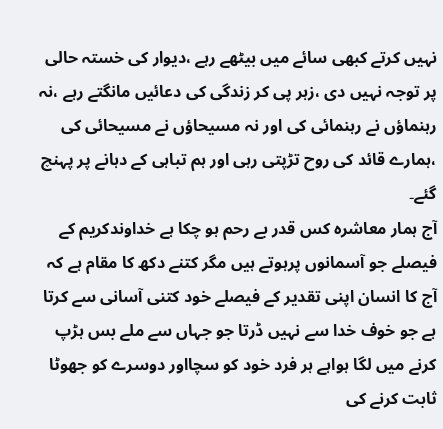نہیں کرتے کبھی سائے میں بیٹھے رہے ،دیوار کی خستہ حالی پر توجہ نہیں دی ،زہر پی کر زندگی کی دعائیں مانگتے رہے ،نہ رہنماؤں نے رہنمائی کی اور نہ مسیحاؤں نے مسیحائی کی ،ہمارے قائد کی روح تڑپتی رہی اور ہم تباہی کے دہانے پر پہنچ گئے۔
آج ہمار معاشرہ کس قدر بے رحم ہو چکا ہے خداوندکریم کے فیصلے جو آسمانوں پرہوتے ہیں مگر کتنے دکھ کا مقام ہے کہ آج کا انسان اپنی تقدیر کے فیصلے خود کتنی آسانی سے کرتا ہے جو خوف خدا سے نہیں ڈرتا جو جہاں سے ملے بس ہڑپ کرنے میں لگا ہواہے ہر فرد خود کو سچااور دوسرے کو جھوٹا ثابت کرنے کی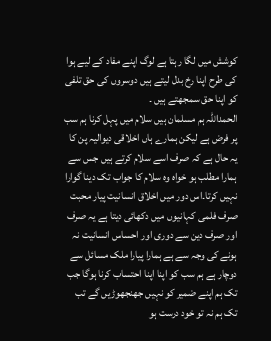کوشش میں لگا رہتا ہے لوگ اپنے مفاد کے لیے ہوا کی طرح اپنا رخ بدل لیتے ہیں دوسروں کی حق تلفی کو اپنا حق سمجھتے ہیں ۔
الحمداللہ ہم مسلمان ہیں سلام میں پہل کرنا ہم سب پر فرض ہے لیکن ہمارے ہاں اخلاقی دیوالیہ پن کا یہ حال ہے کہ صرف اسے سلام کرتے ہیں جس سے ہمارا مطلب ہو خواہ وہ سلام کا جواب تک دینا گوارا نہیں کرتا۔اس دور میں اخلاق انسانیت پیار محبت صرف فلمی کہانیوں میں دکھائی دیتا ہے یہ صرف اور صرف دین سے دوری اور احساس انسانیت نہ ہونے کی وجہ سے ہے ہمارا پیارا ملک مسائل سے دوچار ہے ہم سب کو اپنا اپنا احتساب کرنا ہوگا جب تک ہم اپنے ضمیر کو نہیں جھنجھوڑیں گے تب تک ہم نہ تو خود درست ہو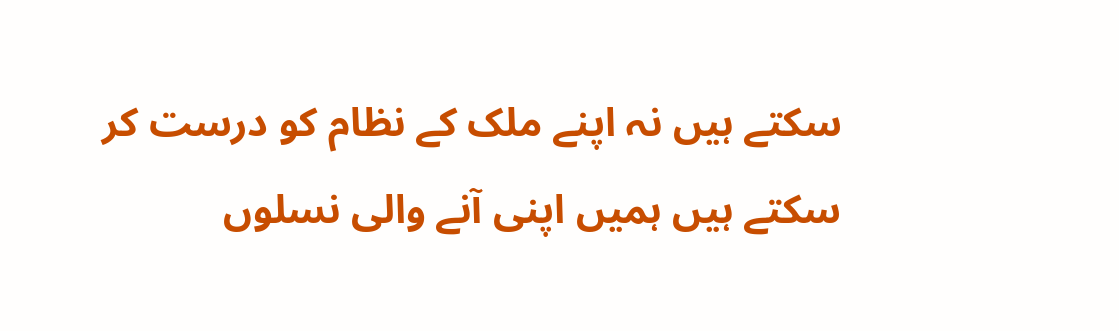سکتے ہیں نہ اپنے ملک کے نظام کو درست کر سکتے ہیں ہمیں اپنی آنے والی نسلوں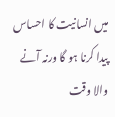میں انسانیت کا احساس پیدا کرنا ہو گا ورنہ آنے والا وقت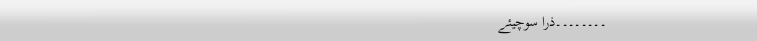۔۔۔۔۔۔۔۔ذرا سوچیئے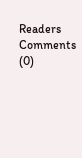Readers Comments (0)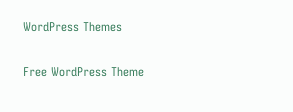WordPress Themes

Free WordPress Theme